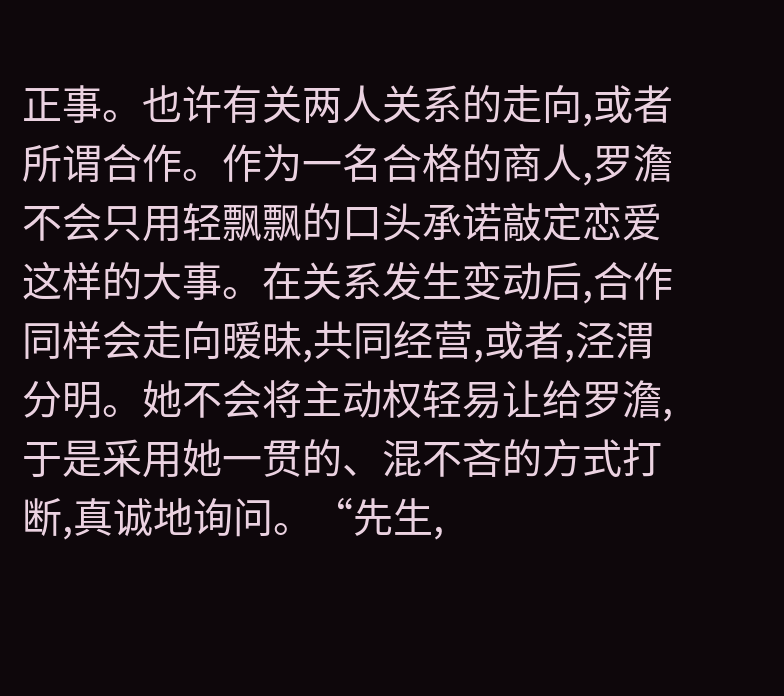正事。也许有关两人关系的走向,或者所谓合作。作为一名合格的商人,罗澹不会只用轻飘飘的口头承诺敲定恋爱这样的大事。在关系发生变动后,合作同样会走向暧昧,共同经营,或者,泾渭分明。她不会将主动权轻易让给罗澹,于是采用她一贯的、混不吝的方式打断,真诚地询问。“先生,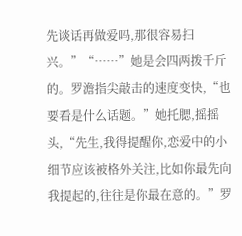先谈话再做爱吗,那很容易扫兴。”“……”她是会四两拨千斤的。罗澹指尖敲击的速度变快,“也要看是什么话题。”她托腮,摇摇头,“先生,我得提醒你,恋爱中的小细节应该被格外关注,比如你最先向我提起的,往往是你最在意的。”罗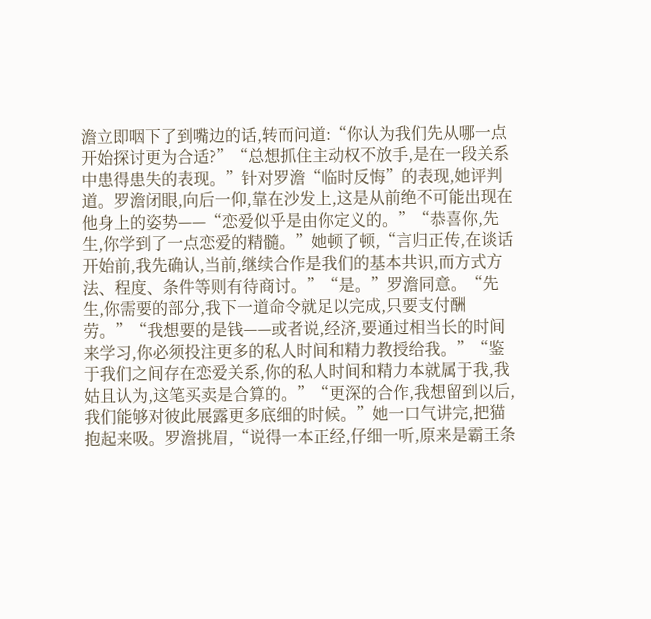澹立即咽下了到嘴边的话,转而问道:“你认为我们先从哪一点开始探讨更为合适?”“总想抓住主动权不放手,是在一段关系中患得患失的表现。”针对罗澹“临时反悔”的表现,她评判道。罗澹闭眼,向后一仰,靠在沙发上,这是从前绝不可能出现在他身上的姿势——“恋爱似乎是由你定义的。”“恭喜你,先生,你学到了一点恋爱的精髓。”她顿了顿,“言归正传,在谈话开始前,我先确认,当前,继续合作是我们的基本共识,而方式方法、程度、条件等则有待商讨。”“是。”罗澹同意。“先生,你需要的部分,我下一道命令就足以完成,只要支付酬劳。”“我想要的是钱——或者说,经济,要通过相当长的时间来学习,你必须投注更多的私人时间和精力教授给我。”“鉴于我们之间存在恋爱关系,你的私人时间和精力本就属于我,我姑且认为,这笔买卖是合算的。”“更深的合作,我想留到以后,我们能够对彼此展露更多底细的时候。”她一口气讲完,把猫抱起来吸。罗澹挑眉,“说得一本正经,仔细一听,原来是霸王条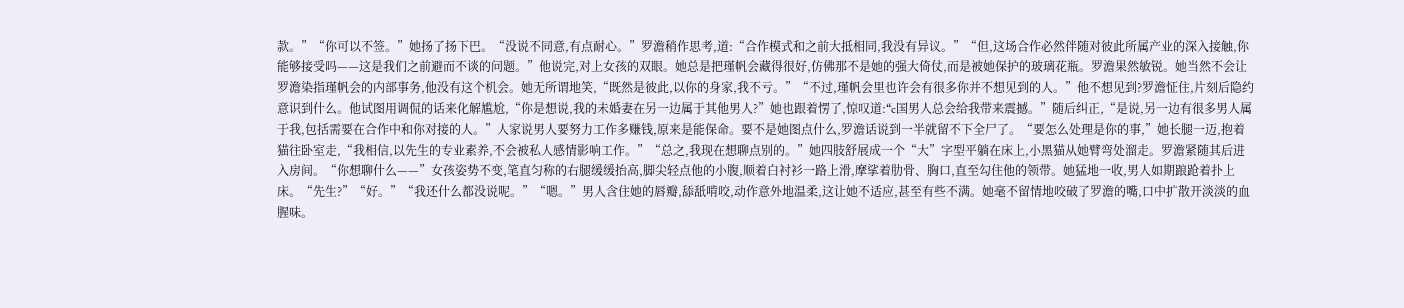款。”“你可以不签。”她扬了扬下巴。“没说不同意,有点耐心。”罗澹稍作思考,道:“合作模式和之前大抵相同,我没有异议。”“但,这场合作必然伴随对彼此所属产业的深入接触,你能够接受吗——这是我们之前避而不谈的问题。”他说完,对上女孩的双眼。她总是把瑾帆会藏得很好,仿佛那不是她的强大倚仗,而是被她保护的玻璃花瓶。罗澹果然敏锐。她当然不会让罗澹染指瑾帆会的内部事务,他没有这个机会。她无所谓地笑,“既然是彼此,以你的身家,我不亏。”“不过,瑾帆会里也许会有很多你并不想见到的人。”他不想见到?罗澹怔住,片刻后隐约意识到什么。他试图用调侃的话来化解尴尬,“你是想说,我的未婚妻在另一边属于其他男人?”她也跟着愣了,惊叹道:“c国男人总会给我带来震撼。”随后纠正,“是说,另一边有很多男人属于我,包括需要在合作中和你对接的人。”人家说男人要努力工作多赚钱,原来是能保命。要不是她图点什么,罗澹话说到一半就留不下全尸了。“要怎么处理是你的事,”她长腿一迈,抱着猫往卧室走,“我相信,以先生的专业素养,不会被私人感情影响工作。”“总之,我现在想聊点别的。”她四肢舒展成一个“大”字型平躺在床上,小黑猫从她臂弯处溜走。罗澹紧随其后进入房间。“你想聊什么——”女孩姿势不变,笔直匀称的右腿缓缓抬高,脚尖轻点他的小腹,顺着白衬衫一路上滑,摩挲着肋骨、胸口,直至勾住他的领带。她猛地一收,男人如期踉跄着扑上床。“先生?”“好。”“我还什么都没说呢。”“嗯。”男人含住她的唇瓣,舔舐啃咬,动作意外地温柔,这让她不适应,甚至有些不满。她毫不留情地咬破了罗澹的嘴,口中扩散开淡淡的血腥味。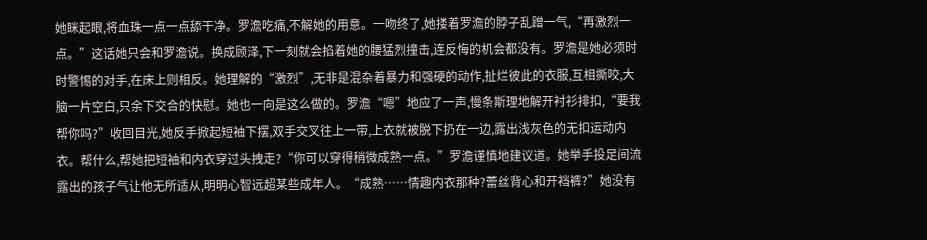她眯起眼,将血珠一点一点舔干净。罗澹吃痛,不解她的用意。一吻终了,她搂着罗澹的脖子乱蹭一气,“再激烈一点。”这话她只会和罗澹说。换成顾泽,下一刻就会掐着她的腰猛烈撞击,连反悔的机会都没有。罗澹是她必须时时警惕的对手,在床上则相反。她理解的“激烈”,无非是混杂着暴力和强硬的动作,扯烂彼此的衣服,互相撕咬,大脑一片空白,只余下交合的快慰。她也一向是这么做的。罗澹“嗯”地应了一声,慢条斯理地解开衬衫排扣,“要我帮你吗?”收回目光,她反手掀起短袖下摆,双手交叉往上一带,上衣就被脱下扔在一边,露出浅灰色的无扣运动内衣。帮什么,帮她把短袖和内衣穿过头拽走?“你可以穿得稍微成熟一点。”罗澹谨慎地建议道。她举手投足间流露出的孩子气让他无所适从,明明心智远超某些成年人。“成熟……情趣内衣那种?蕾丝背心和开裆裤?”她没有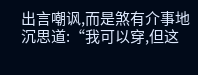出言嘲讽,而是煞有介事地沉思道:“我可以穿,但这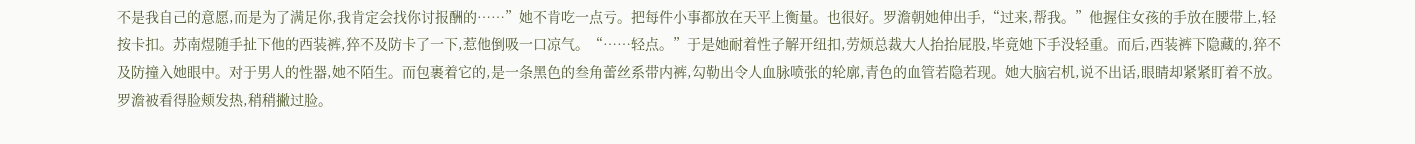不是我自己的意愿,而是为了满足你,我肯定会找你讨报酬的……”她不肯吃一点亏。把每件小事都放在天平上衡量。也很好。罗澹朝她伸出手,“过来,帮我。”他握住女孩的手放在腰带上,轻按卡扣。苏南煜随手扯下他的西装裤,猝不及防卡了一下,惹他倒吸一口凉气。“……轻点。”于是她耐着性子解开纽扣,劳烦总裁大人抬抬屁股,毕竟她下手没轻重。而后,西装裤下隐藏的,猝不及防撞入她眼中。对于男人的性器,她不陌生。而包裹着它的,是一条黑色的叁角蕾丝系带内裤,勾勒出令人血脉喷张的轮廓,青色的血管若隐若现。她大脑宕机,说不出话,眼睛却紧紧盯着不放。罗澹被看得脸颊发热,稍稍撇过脸。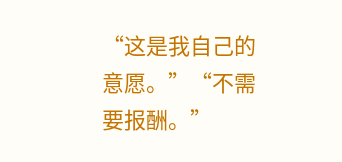“这是我自己的意愿。”“不需要报酬。”